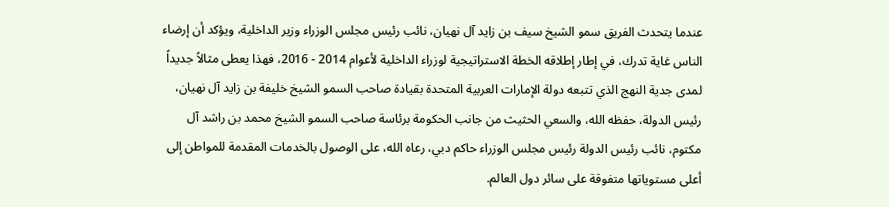عندما يتحدث الفريق سمو الشيخ سيف بن زايد آل نهيان، نائب رئيس مجلس الوزراء وزير الداخلية، ويؤكد أن إرضاء الناس غاية تدرك، في إطار إطلاقه الخطة الاستراتيجية لوزراء الداخلية لأعوام 2014 - 2016، فهذا يعطى مثالاً جديداً لمدى جدية النهج الذي تتبعه دولة الإمارات العربية المتحدة بقيادة صاحب السمو الشيخ خليفة بن زايد آل نهيان، رئيس الدولة، حفظه الله، والسعي الحثيث من جانب الحكومة برئاسة صاحب السمو الشيخ محمد بن راشد آل مكتوم، نائب رئيس الدولة رئيس مجلس الوزراء حاكم دبي، رعاه الله، على الوصول بالخدمات المقدمة للمواطن إلى أعلى مستوياتها متفوقة على سائر دول العالم.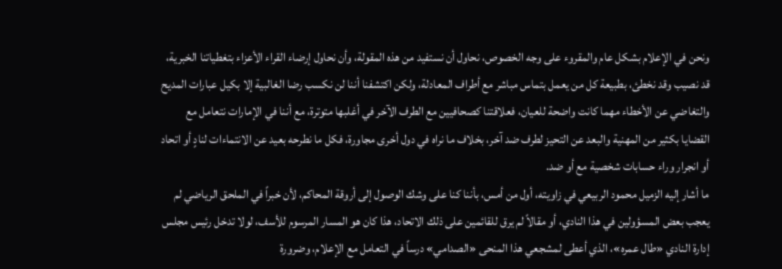ونحن في الإعلام بشكل عام والمقروء على وجه الخصوص، نحاول أن نستفيد من هذه المقولة، وأن نحاول إرضاء القراء الأعزاء بتغطياتنا الخبرية، قد نصيب وقد نخطئ، بطبيعة كل من يعمل بتماس مباشر مع أطراف المعادلة، ولكن اكتشفنا أننا لن نكسب رضا الغالبية إلا بكيل عبارات المديح والتغاضي عن الأخطاء مهما كانت واضحة للعيان، فعلاقتنا كصحافيين مع الطرف الآخر في أغلبها متوترة، مع أننا في الإمارات نتعامل مع القضايا بكثير من المهنية والبعد عن التحيز لطرف ضد آخر، بخلاف ما نراه في دول أخرى مجاورة، فكل ما نطرحه بعيد عن الانتماءات لنادٍ أو اتحاد أو انجرار وراء حسابات شخصية مع أو ضد.
ما أشار إليه الزميل محمود الربيعي في زاويته، أول من أمس، بأننا كنا على وشك الوصول إلى أروقة المحاكم، لأن خبراً في الملحق الرياضي لم يعجب بعض المسؤولين في هذا النادي، أو مقالاً لم يرق للقائمين على ذلك الاتحاد، هذا كان هو المسار المرسوم للأسف، لولا تدخل رئيس مجلس إدارة النادي «طال عمره»، الذي أعطى لمشجعي هذا المنحى «الصدامي» درساً في التعامل مع الإعلام، وضرورة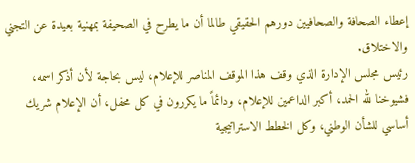إعطاء الصحافة والصحافيين دورهم الحقيقي طالما أن ما يطرح في الصحيفة بمهنية بعيدة عن التجني والاختلاق.
رئيس مجلس الإدارة الذي وقف هذا الموقف المناصر للإعلام، ليس بحاجة لأن أذكر اسمه، فشيوخنا لله الحمد، أكبر الداعمين للإعلام، ودائماً ما يكررون في كل محفل، أن الإعلام شريك أساسي للشأن الوطني، وكل الخطط الاستراتيجية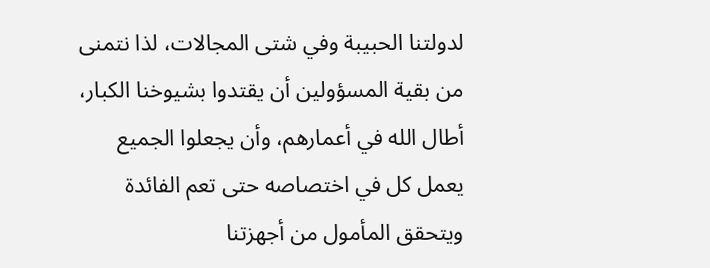لدولتنا الحبيبة وفي شتى المجالات، لذا نتمنى من بقية المسؤولين أن يقتدوا بشيوخنا الكبار، أطال الله في أعمارهم، وأن يجعلوا الجميع يعمل كل في اختصاصه حتى تعم الفائدة ويتحقق المأمول من أجهزتنا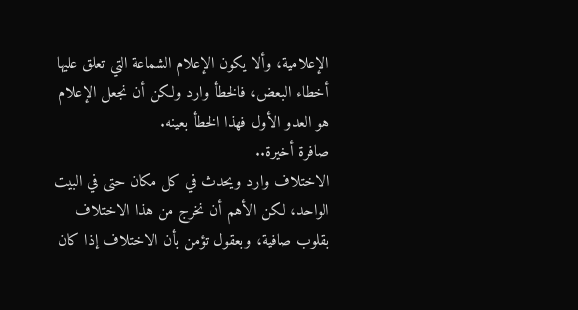الإعلامية، وألا يكون الإعلام الشماعة التي تعلق عليها أخطاء البعض، فالخطأ وارد ولكن أن نجعل الإعلام هو العدو الأول فهذا الخطأ بعينه.
صافرة أخيرة..
الاختلاف وارد ويحدث في كل مكان حتى في البيت الواحد، لكن الأهم أن نخرج من هذا الاختلاف بقلوب صافية، وبعقول تؤمن بأن الاختلاف إذا كان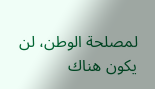لمصلحة الوطن، لن يكون هناك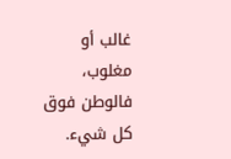غالب أو مغلوب، فالوطن فوق كل شيء.